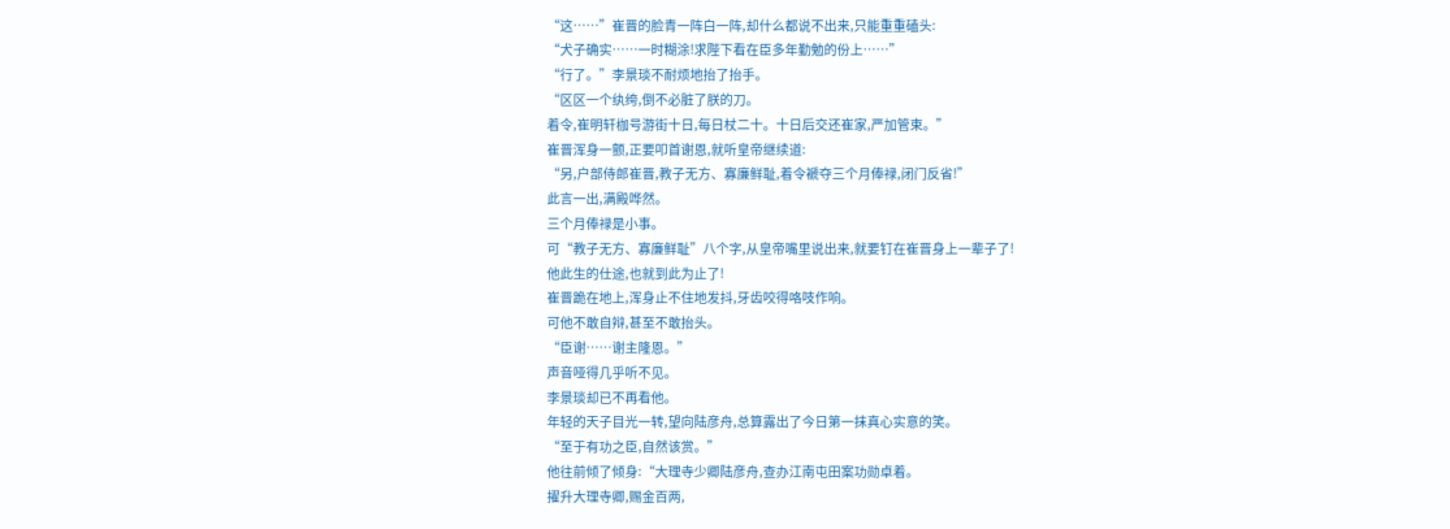“这……”崔晋的脸青一阵白一阵,却什么都说不出来,只能重重磕头:
“犬子确实……一时糊涂!求陛下看在臣多年勤勉的份上……”
“行了。”李景琰不耐烦地抬了抬手。
“区区一个纨绔,倒不必脏了朕的刀。
着令,崔明轩枷号游街十日,每日杖二十。十日后交还崔家,严加管束。”
崔晋浑身一颤,正要叩首谢恩,就听皇帝继续道:
“另,户部侍郎崔晋,教子无方、寡廉鲜耻,着令褫夺三个月俸禄,闭门反省!”
此言一出,满殿哗然。
三个月俸禄是小事。
可“教子无方、寡廉鲜耻”八个字,从皇帝嘴里说出来,就要钉在崔晋身上一辈子了!
他此生的仕途,也就到此为止了!
崔晋跪在地上,浑身止不住地发抖,牙齿咬得咯吱作响。
可他不敢自辩,甚至不敢抬头。
“臣谢……谢主隆恩。”
声音哑得几乎听不见。
李景琰却已不再看他。
年轻的天子目光一转,望向陆彦舟,总算露出了今日第一抹真心实意的笑。
“至于有功之臣,自然该赏。”
他往前倾了倾身:“大理寺少卿陆彦舟,查办江南屯田案功勋卓着。
擢升大理寺卿,赐金百两,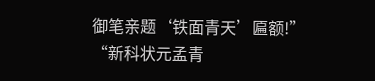御笔亲题‘铁面青天’匾额!”
“新科状元孟青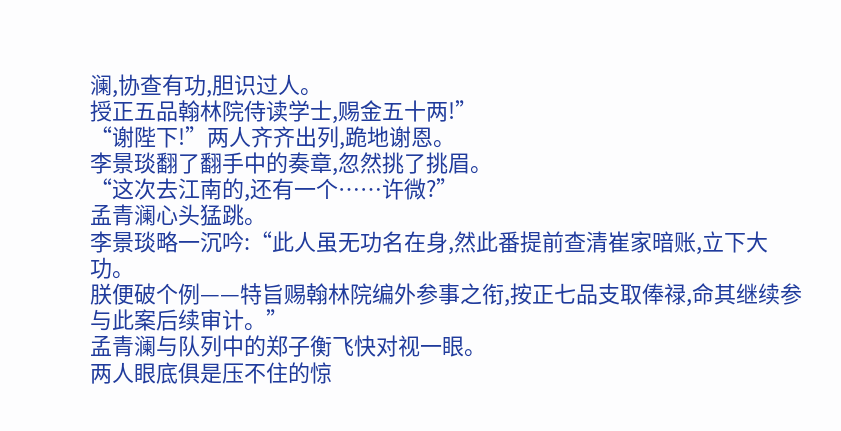澜,协查有功,胆识过人。
授正五品翰林院侍读学士,赐金五十两!”
“谢陛下!”两人齐齐出列,跪地谢恩。
李景琰翻了翻手中的奏章,忽然挑了挑眉。
“这次去江南的,还有一个……许微?”
孟青澜心头猛跳。
李景琰略一沉吟:“此人虽无功名在身,然此番提前查清崔家暗账,立下大功。
朕便破个例——特旨赐翰林院编外参事之衔,按正七品支取俸禄,命其继续参与此案后续审计。”
孟青澜与队列中的郑子衡飞快对视一眼。
两人眼底俱是压不住的惊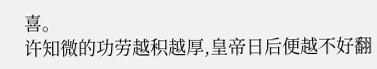喜。
许知微的功劳越积越厚,皇帝日后便越不好翻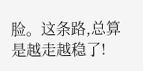脸。这条路,总算是越走越稳了!